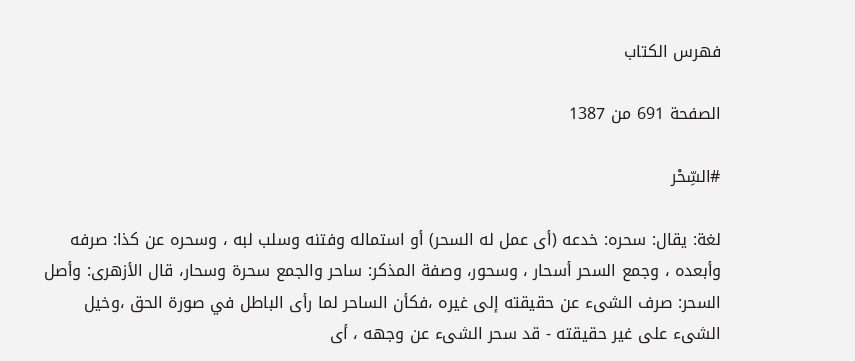فهرس الكتاب

الصفحة 691 من 1387

#السِّحْر

لغة: يقال: سحره: خدعه (أى عمل له السحر) أو استماله وفتنه وسلب لبه ، وسحره عن كذا: صرفه وأبعده ، وجمع السحر أسحار ، وسحور، وصفة المذكر: ساحر والجمع سحرة وسحار، قال الأزهرى: وأصل السحر: صرف الشىء عن حقيقته إلى غيره ،فكأن الساحر لما رأى الباطل في صورة الحق ،وخيل الشىء على غير حقيقته - قد سحر الشىء عن وجهه ، أى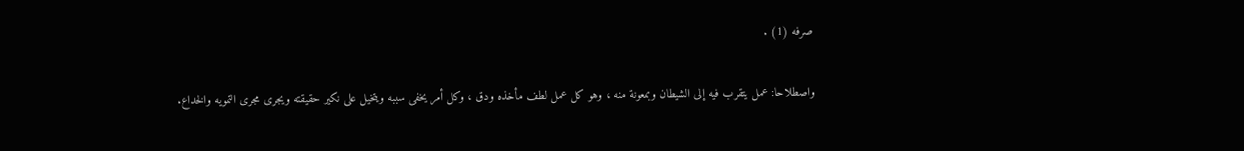صرفه (1) .

واصطلاحا: عمل يتقرب فيه إلى الشيطان وبمعونة منه ، وهو كل عمل لطف مأخذه ودق ، وكل أمر يخفى سببه ويتخيل على نكير حقيقته ويجرى مجرى التمويه والخداع.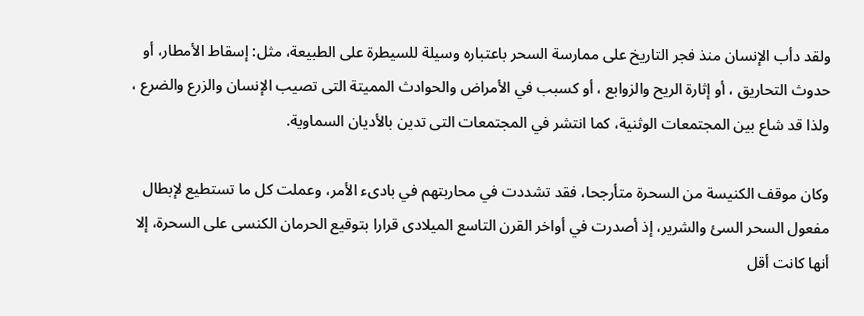ولقد دأب الإنسان منذ فجر التاريخ على ممارسة السحر باعتباره وسيلة للسيطرة على الطبيعة، مثل: إسقاط الأمطار، أو حدوث التحاريق ، أو إثارة الريح والزوابع ، أو كسبب في الأمراض والحوادث المميتة التى تصيب الإنسان والزرع والضرع ، ولذا قد شاع بين المجتمعات الوثنية، كما انتشر في المجتمعات التى تدين بالأديان السماوية.

وكان موقف الكنيسة من السحرة متأرجحا، فقد تشددت في محاربتهم في بادىء الأمر، وعملت كل ما تستطيع لإبطال مفعول السحر السئ والشرير، إذ أصدرت في أواخر القرن التاسع الميلادى قرارا بتوقيع الحرمان الكنسى على السحرة، إلا أنها كانت أقل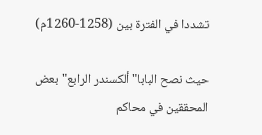تشددا في الفترة بين (1258-1260م)

حيث نصح البابا"ألكسندر الرابع"بعض المحققين في محاكم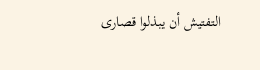التفتيش أن يبذلوا قصارى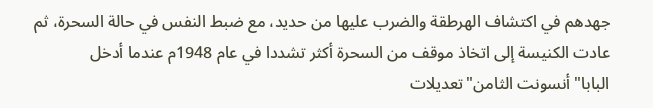جهدهم في اكتشاف الهرطقة والضرب عليها من حديد، مع ضبط النفس في حالة السحرة، ثم عادت الكنيسة إلى اتخاذ موقف من السحرة أكثر تشددا في عام 1948م عندما أدخل البابا"أنسونت الثامن"تعديلات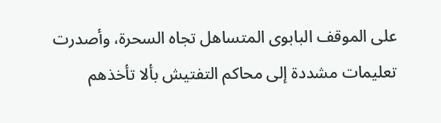على الموقف البابوى المتساهل تجاه السحرة، وأصدرت تعليمات مشددة إلى محاكم التفتيش بألا تأخذهم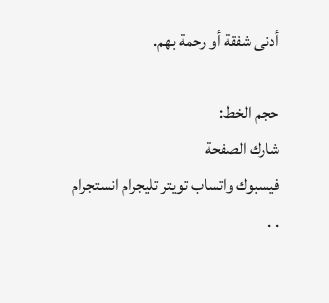أدنى شفقة أو رحمة بهم.

حجم الخط:
شارك الصفحة
فيسبوك واتساب تويتر تليجرام انستجرام
. .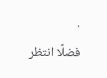.
فضلًا انتظر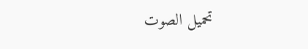تحميل الصوت